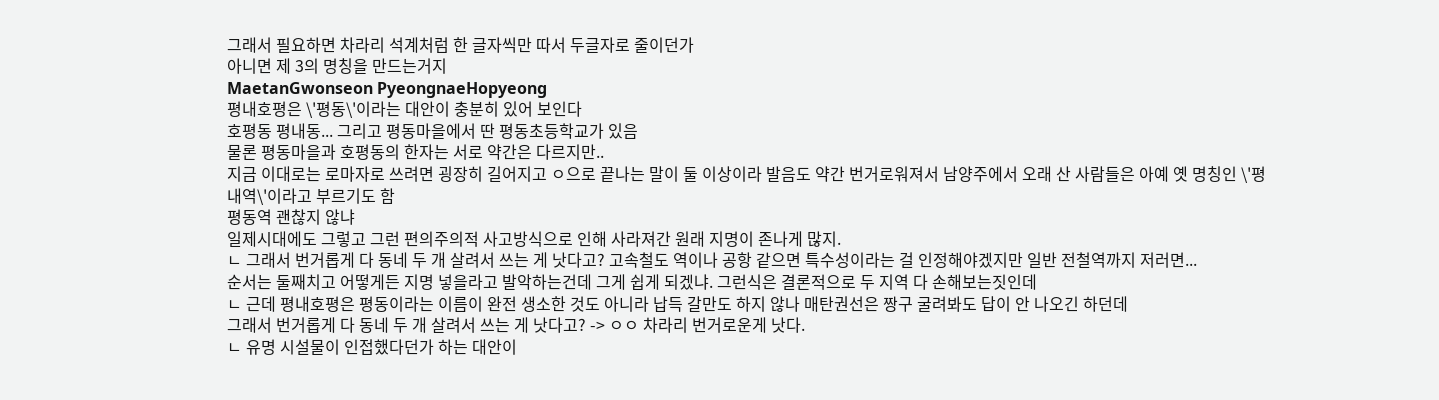그래서 필요하면 차라리 석계처럼 한 글자씩만 따서 두글자로 줄이던가
아니면 제 3의 명칭을 만드는거지
MaetanGwonseon PyeongnaeHopyeong
평내호평은 \'평동\'이라는 대안이 충분히 있어 보인다
호평동 평내동... 그리고 평동마을에서 딴 평동초등학교가 있음
물론 평동마을과 호평동의 한자는 서로 약간은 다르지만..
지금 이대로는 로마자로 쓰려면 굉장히 길어지고 ㅇ으로 끝나는 말이 둘 이상이라 발음도 약간 번거로워져서 남양주에서 오래 산 사람들은 아예 옛 명칭인 \'평내역\'이라고 부르기도 함
평동역 괜찮지 않냐
일제시대에도 그렇고 그런 편의주의적 사고방식으로 인해 사라져간 원래 지명이 존나게 많지.
ㄴ 그래서 번거롭게 다 동네 두 개 살려서 쓰는 게 낫다고? 고속철도 역이나 공항 같으면 특수성이라는 걸 인정해야겠지만 일반 전철역까지 저러면...
순서는 둘째치고 어떻게든 지명 넣을라고 발악하는건데 그게 쉽게 되겠냐. 그런식은 결론적으로 두 지역 다 손해보는짓인데
ㄴ 근데 평내호평은 평동이라는 이름이 완전 생소한 것도 아니라 납득 갈만도 하지 않나 매탄권선은 짱구 굴려봐도 답이 안 나오긴 하던데
그래서 번거롭게 다 동네 두 개 살려서 쓰는 게 낫다고? -> ㅇㅇ 차라리 번거로운게 낫다.
ㄴ 유명 시설물이 인접했다던가 하는 대안이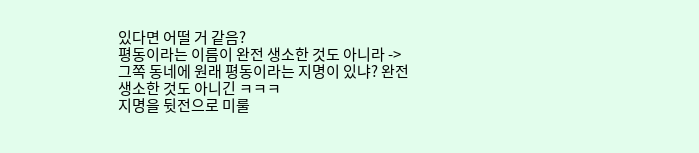있다면 어떨 거 같음?
평동이라는 이름이 완전 생소한 것도 아니라 ->그쪽 동네에 원래 평동이라는 지명이 있냐? 완전 생소한 것도 아니긴 ㅋㅋㅋ
지명을 뒷전으로 미룰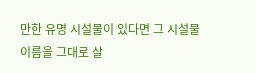만한 유명 시설물이 있다면 그 시설물 이름을 그대로 살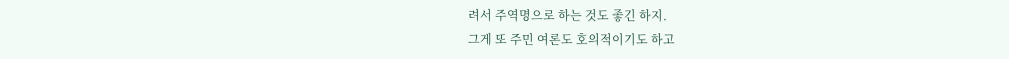려서 주역명으로 하는 것도 좋긴 하지.
그게 또 주민 여론도 호의적이기도 하고